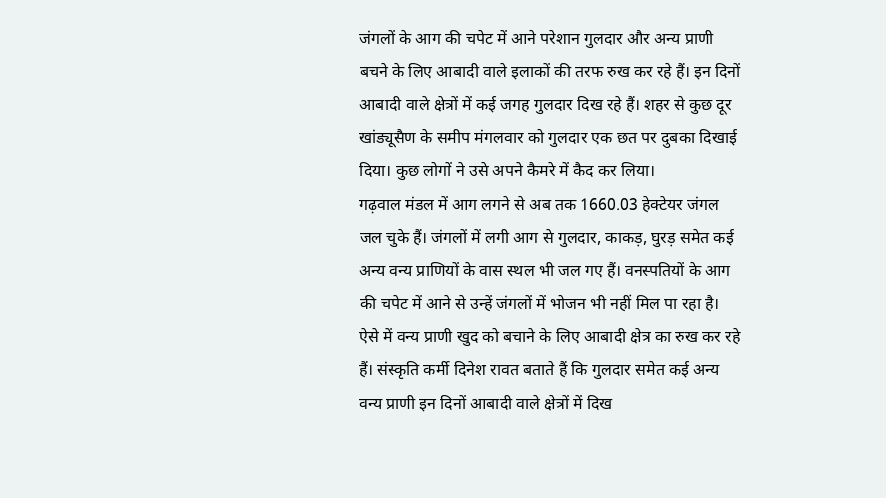जंगलों के आग की चपेट में आने परेशान गुलदार और अन्य प्राणी बचने के लिए आबादी वाले इलाकों की तरफ रुख कर रहे हैं। इन दिनों आबादी वाले क्षेत्रों में कई जगह गुलदार दिख रहे हैं। शहर से कुछ दूर खांड्यूसैण के समीप मंगलवार को गुलदार एक छत पर दुबका दिखाई दिया। कुछ लोगों ने उसे अपने कैमरे में कैद कर लिया।
गढ़वाल मंडल में आग लगने से अब तक 1660.03 हेक्टेयर जंगल जल चुके हैं। जंगलों में लगी आग से गुलदार, काकड़, घुरड़ समेत कई अन्य वन्य प्राणियों के वास स्थल भी जल गए हैं। वनस्पतियों के आग की चपेट में आने से उन्हें जंगलों में भोजन भी नहीं मिल पा रहा है।
ऐसे में वन्य प्राणी खुद को बचाने के लिए आबादी क्षेत्र का रुख कर रहे हैं। संस्कृति कर्मी दिनेश रावत बताते हैं कि गुलदार समेत कई अन्य वन्य प्राणी इन दिनों आबादी वाले क्षेत्रों में दिख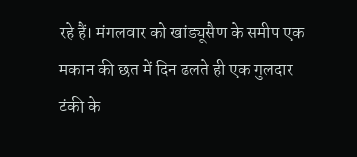रहे हैं। मंगलवार को खांड्यूसैण के समीप एक मकान की छत में दिन ढलते ही एक गुलदार टंकी के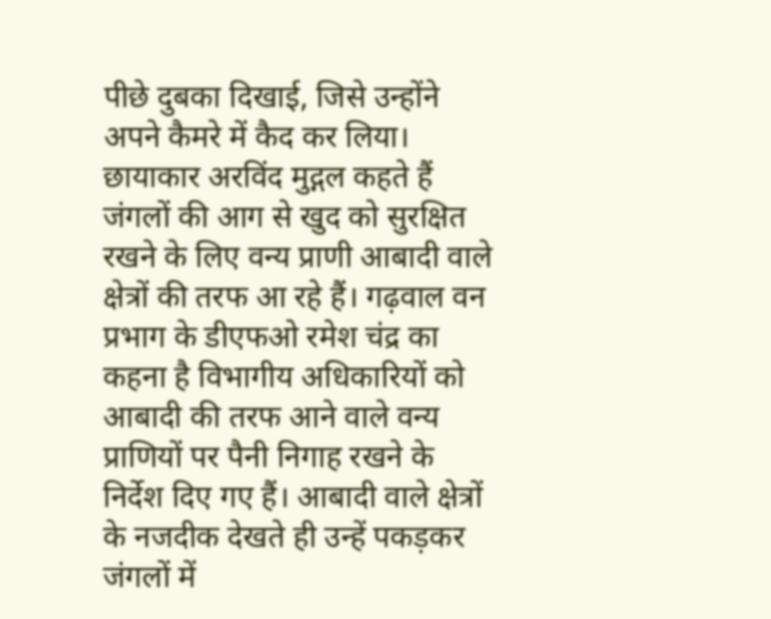पीछे दुबका दिखाई, जिसे उन्होंने अपने कैमरे में कैद कर लिया।
छायाकार अरविंद मुद्गल कहते हैं जंगलों की आग से खुद को सुरक्षित रखने के लिए वन्य प्राणी आबादी वाले क्षेत्रों की तरफ आ रहे हैं। गढ़वाल वन प्रभाग के डीएफओ रमेश चंद्र का कहना है विभागीय अधिकारियों को आबादी की तरफ आने वाले वन्य प्राणियों पर पैनी निगाह रखने के निर्देश दिए गए हैं। आबादी वाले क्षेत्रों के नजदीक देखते ही उन्हें पकड़कर जंगलों में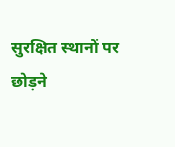सुरक्षित स्थानों पर छोड़ने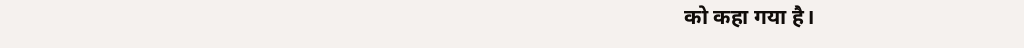को कहा गया है।